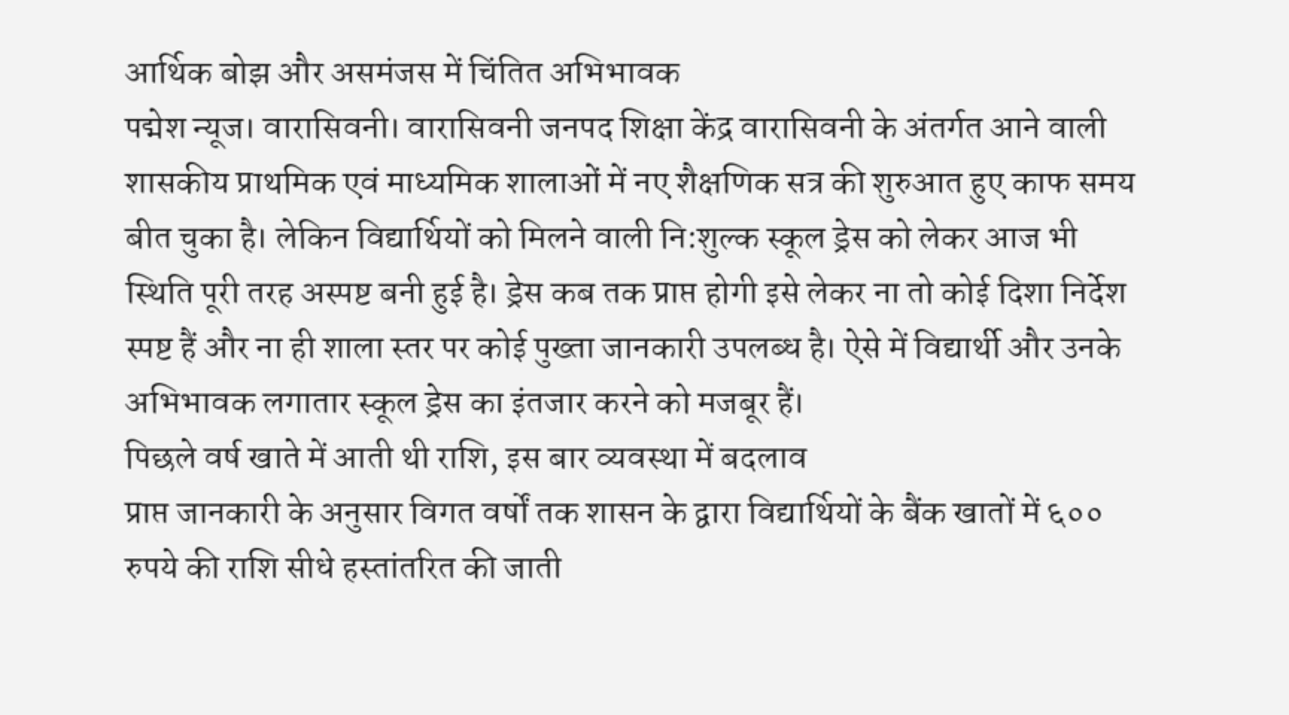आर्थिक बोझ और असमंजस में चिंतित अभिभावक
पद्मेश न्यूज। वारासिवनी। वारासिवनी जनपद शिक्षा केंद्र वारासिवनी के अंतर्गत आने वाली शासकीय प्राथमिक एवं माध्यमिक शालाओं में नए शैक्षणिक सत्र की शुरुआत हुए काफ समय बीत चुका है। लेकिन विद्यार्थियों को मिलने वाली नि:शुल्क स्कूल ड्रेस को लेकर आज भी स्थिति पूरी तरह अस्पष्ट बनी हुई है। ड्रेस कब तक प्राप्त होगी इसे लेकर ना तो कोई दिशा निर्देश स्पष्ट हैं और ना ही शाला स्तर पर कोई पुख्ता जानकारी उपलब्ध है। ऐसे में विद्यार्थी और उनके अभिभावक लगातार स्कूल ड्रेस का इंतजार करने को मजबूर हैं।
पिछले वर्ष खाते में आती थी राशि, इस बार व्यवस्था में बदलाव
प्राप्त जानकारी के अनुसार विगत वर्षों तक शासन के द्वारा विद्यार्थियों के बैंक खातों में ६०० रुपये की राशि सीधे हस्तांतरित की जाती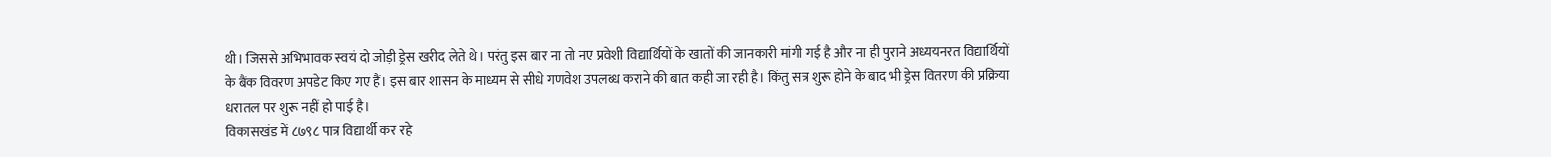थी। जिससे अभिभावक स्वयं दो जोड़ी ड्रेस खरीद लेते थे। परंतु इस बार ना तो नए प्रवेशी विद्यार्थियों के खातों की जानकारी मांगी गई है और ना ही पुराने अध्ययनरत विद्यार्थियों के बैंक विवरण अपडेट किए गए हैं। इस बार शासन के माध्यम से सीधे गणवेश उपलब्ध कराने की बात कही जा रही है। किंतु सत्र शुरू होने के बाद भी ड्रेस वितरण की प्रक्रिया धरातल पर शुरू नहीं हो पाई है।
विकासखंड में ८७९८ पात्र विद्यार्थी कर रहे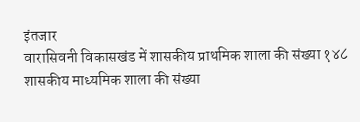इंतजार
वारासिवनी विकासखंड में शासकीय प्राथमिक शाला की संख्या १४८ शासकीय माध्यमिक शाला की संख्या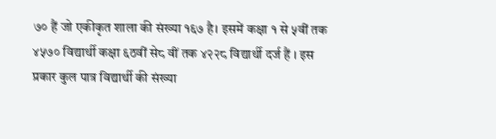७० हैं जो एकीकृत शाला की संख्या १६७ है। इसमें कक्षा १ से ५वीं तक ४५७० विद्यार्थी कक्षा ६ठवीं से८ वीं तक ४२२८ विद्यार्थी दर्ज हैं । इस प्रकार कुल पात्र विद्यार्थी की संख्या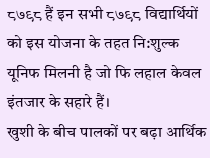८७९८ हैं इन सभी ८७९८ विद्यार्थियों को इस योजना के तहत नि:शुल्क यूनिफ मिलनी है जो फि लहाल केवल इंतजार के सहारे हैं।
खुशी के बीच पालकों पर बढ़ा आर्थिक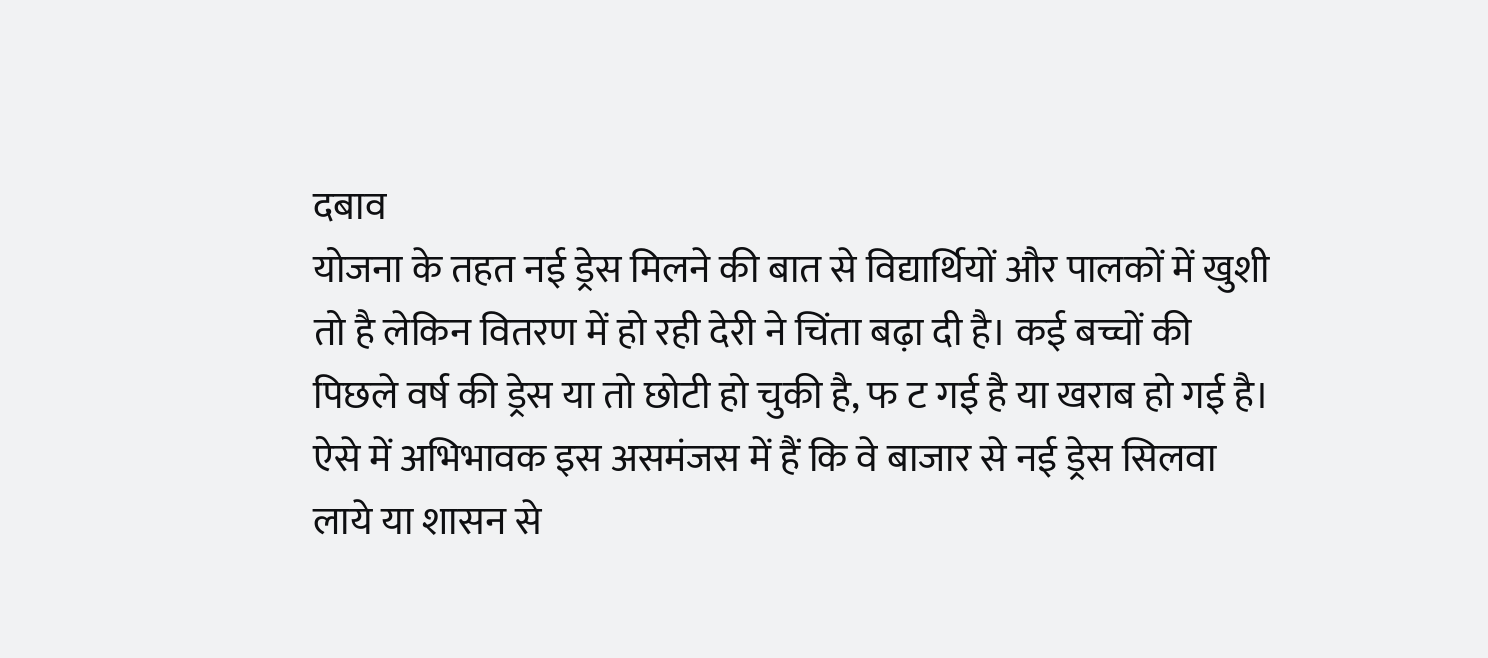दबाव
योजना के तहत नई ड्रेस मिलने की बात से विद्यार्थियों और पालकों में खुशी तो है लेकिन वितरण में हो रही देरी ने चिंता बढ़ा दी है। कई बच्चों की पिछले वर्ष की ड्रेस या तो छोटी हो चुकी है, फ ट गई है या खराब हो गई है। ऐसे में अभिभावक इस असमंजस में हैं कि वे बाजार से नई ड्रेस सिलवा लाये या शासन से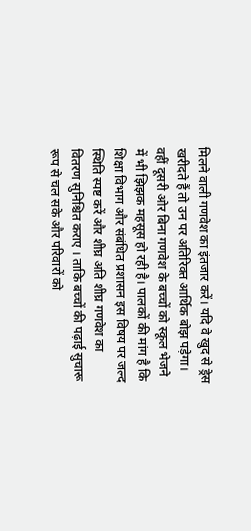मिलने वाली गणवेश का इंतजार करें। यदि वे खुद से ड्रेस खरीदते हैं तो उन पर अतिरिक्त आर्थिक बोझ पड़ेगा। वहीं दूसरी ओर बिना गणवेश के बच्चों को स्कूल भेजने में भी झिझक महसूस हो रही है। पालकों की मांग है कि शिक्षा विभाग और संबंधित प्रशासन इस विषय पर जल्द स्थिति स्पष्ट करें और शीघ्र अति शीघ्र गणवेश का वितरण सुनिश्चित कराए । ताकि बच्चों की पढ़ाई सुचारू रूप से चल सके और परिवारों को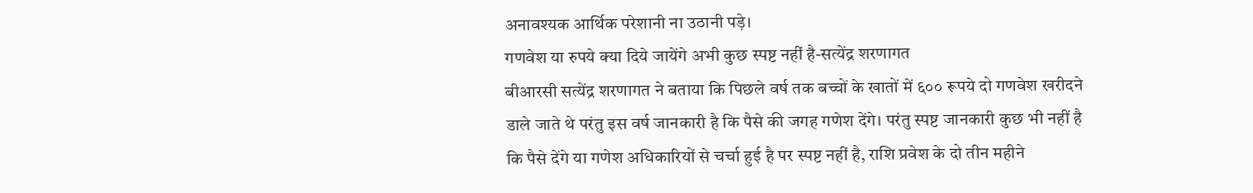अनावश्यक आर्थिक परेशानी ना उठानी पड़े।
गणवेश या रुपये क्या दिये जायेंगे अभी कुछ स्पष्ट नहीं है-सत्येंद्र शरणागत
बीआरसी सत्येंद्र शरणागत ने बताया कि पिछले वर्ष तक बच्चों के खातों में ६०० रूपये दो गणवेश खरीदने डाले जाते थे परंतु इस वर्ष जानकारी है कि पैसे की जगह गणेश देंगे। परंतु स्पष्ट जानकारी कुछ भी नहीं है कि पैसे देंगे या गणेश अधिकारियों से चर्चा हुई है पर स्पष्ट नहीं है, राशि प्रवेश के दो तीन महीने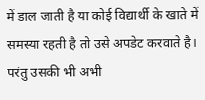में डाल जाती है या कोई विद्यार्थी के खाते में समस्या रहती है तो उसे अपडेट करवाते है। परंतु उसकी भी अभी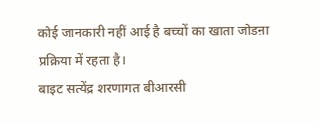कोई जानकारी नहीं आई है बच्चों का खाता जोडऩा प्रक्रिया में रहता है।
बाइट सत्येंद्र शरणागत बीआरसी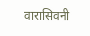वारासिवनी